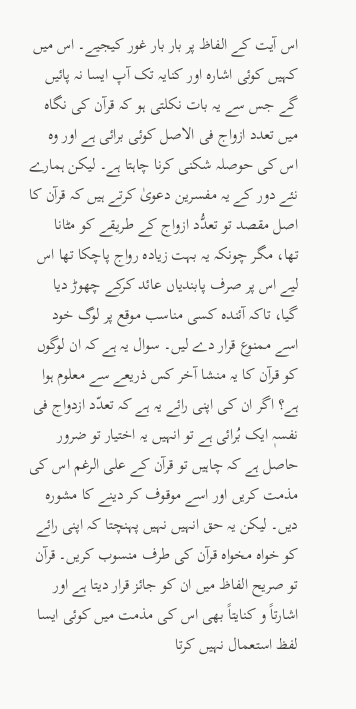اس آیت کے الفاظ پر بار بار غور کیجیے۔ اس میں کہیں کوئی اشارہ اور کنایہ تک آپ ایسا نہ پائیں گے جس سے یہ بات نکلتی ہو کہ قرآن کی نگاہ میں تعدد ازواج فی الاصل کوئی برائی ہے اور وہ اس کی حوصلہ شکنی کرنا چاہتا ہے۔ لیکن ہمارے نئے دور کے یہ مفسرین دعویٰ کرتے ہیں کہ قرآن کا اصل مقصد تو تعدُّد ازواج کے طریقے کو مٹانا تھا، مگر چونکہ یہ بہت زیادہ رواج پاچکا تھا اس لیے اس پر صرف پابندیاں عائد کرکے چھوڑ دیا گیا، تاکہ آئندہ کسی مناسب موقع پر لوگ خود اسے ممنوع قرار دے لیں۔ سوال یہ ہے کہ ان لوگوں کو قرآن کا یہ منشا آخر کس ذریعے سے معلوم ہوا ہے؟ اگر ان کی اپنی رائے یہ ہے کہ تعدّد ازدواج فی نفسہٖ ایک بُرائی ہے تو انہیں یہ اختیار تو ضرور حاصل ہے کہ چاہیں تو قرآن کے علی الرغم اس کی مذمت کریں اور اسے موقوف کر دینے کا مشورہ دیں۔ لیکن یہ حق انہیں نہیں پہنچتا کہ اپنی رائے کو خواہ مخواہ قرآن کی طرف منسوب کریں۔ قرآن تو صریح الفاظ میں ان کو جائز قرار دیتا ہے اور اشارتاً و کنایتاً بھی اس کی مذمت میں کوئی ایسا لفظ استعمال نہیں کرتا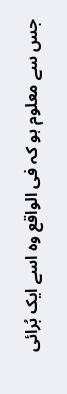جس سے معلوم ہو کہ فی الواقع وہ اسے ایک بُرائی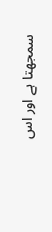سمجھتا ہے اور اس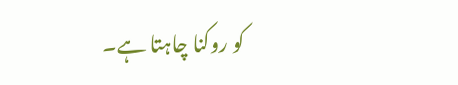کو روکنا چاہتا ہے۔